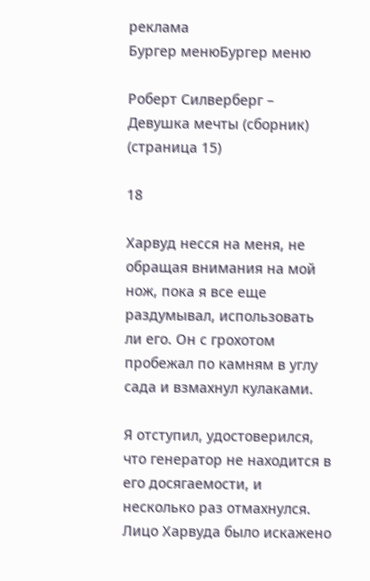реклама
Бургер менюБургер меню

Роберт Силверберг – Девушка мечты (сборник) (страница 15)

18

Харвуд несся на меня, не обращая внимания на мой нож, пока я все еще раздумывал, использовать ли его. Он с грохотом пробежал по камням в углу сада и взмахнул кулаками.

Я отступил, удостоверился, что генератор не находится в его досягаемости, и несколько раз отмахнулся. Лицо Харвуда было искажено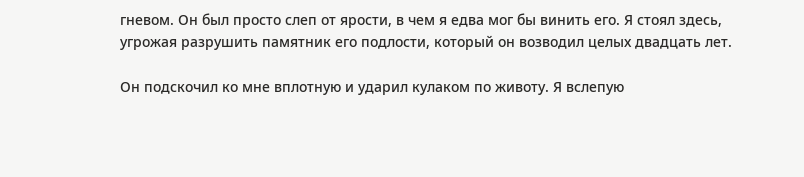гневом. Он был просто слеп от ярости, в чем я едва мог бы винить его. Я стоял здесь, угрожая разрушить памятник его подлости, который он возводил целых двадцать лет.

Он подскочил ко мне вплотную и ударил кулаком по животу. Я вслепую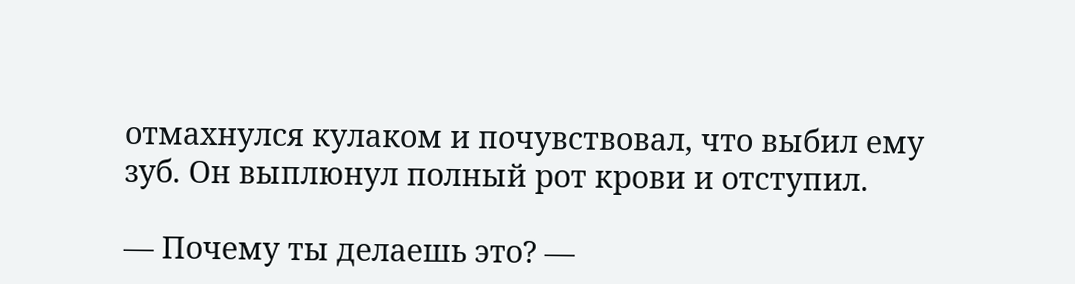отмахнулся кулаком и почувствовал, что выбил ему зуб. Он выплюнул полный рот крови и отступил.

— Почему ты делаешь это? —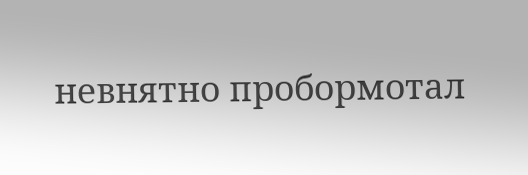невнятно пробормотал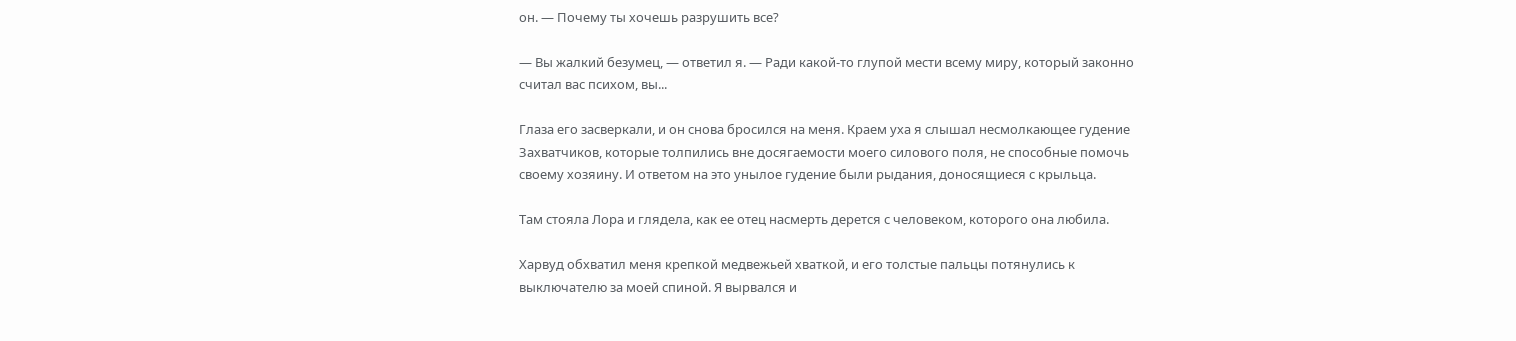он. — Почему ты хочешь разрушить все?

— Вы жалкий безумец, — ответил я. — Ради какой-то глупой мести всему миру, который законно считал вас психом, вы...

Глаза его засверкали, и он снова бросился на меня. Краем уха я слышал несмолкающее гудение Захватчиков, которые толпились вне досягаемости моего силового поля, не способные помочь своему хозяину. И ответом на это унылое гудение были рыдания, доносящиеся с крыльца.

Там стояла Лора и глядела, как ее отец насмерть дерется с человеком, которого она любила.

Харвуд обхватил меня крепкой медвежьей хваткой, и его толстые пальцы потянулись к выключателю за моей спиной. Я вырвался и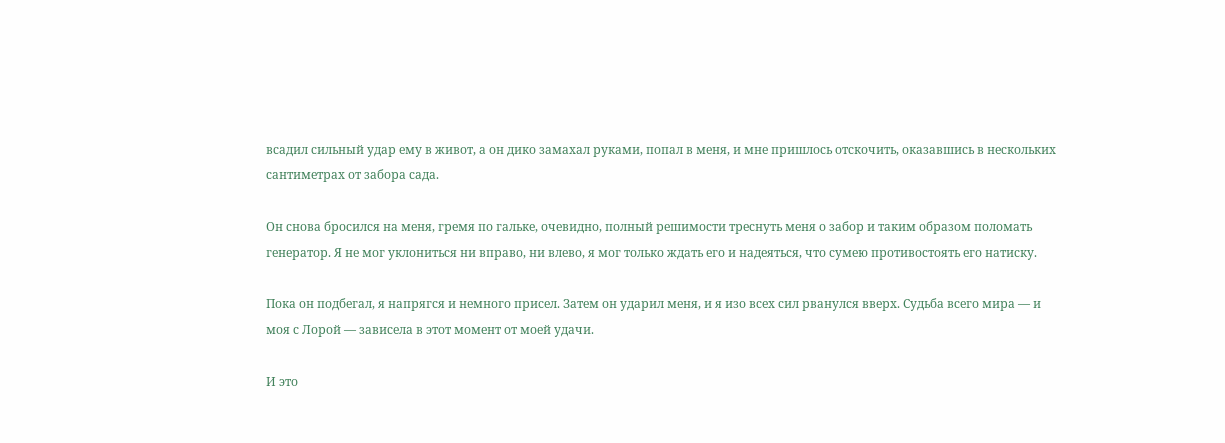всадил сильный удар ему в живот, а он дико замахал руками, попал в меня, и мне пришлось отскочить, оказавшись в нескольких сантиметрах от забора сада.

Он снова бросился на меня, гремя по гальке, очевидно, полный решимости треснуть меня о забор и таким образом поломать генератор. Я не мог уклониться ни вправо, ни влево, я мог только ждать его и надеяться, что сумею противостоять его натиску.

Пока он подбегал, я напрягся и немного присел. Затем он ударил меня, и я изо всех сил рванулся вверх. Судьба всего мира — и моя с Лорой — зависела в этот момент от моей удачи.

И это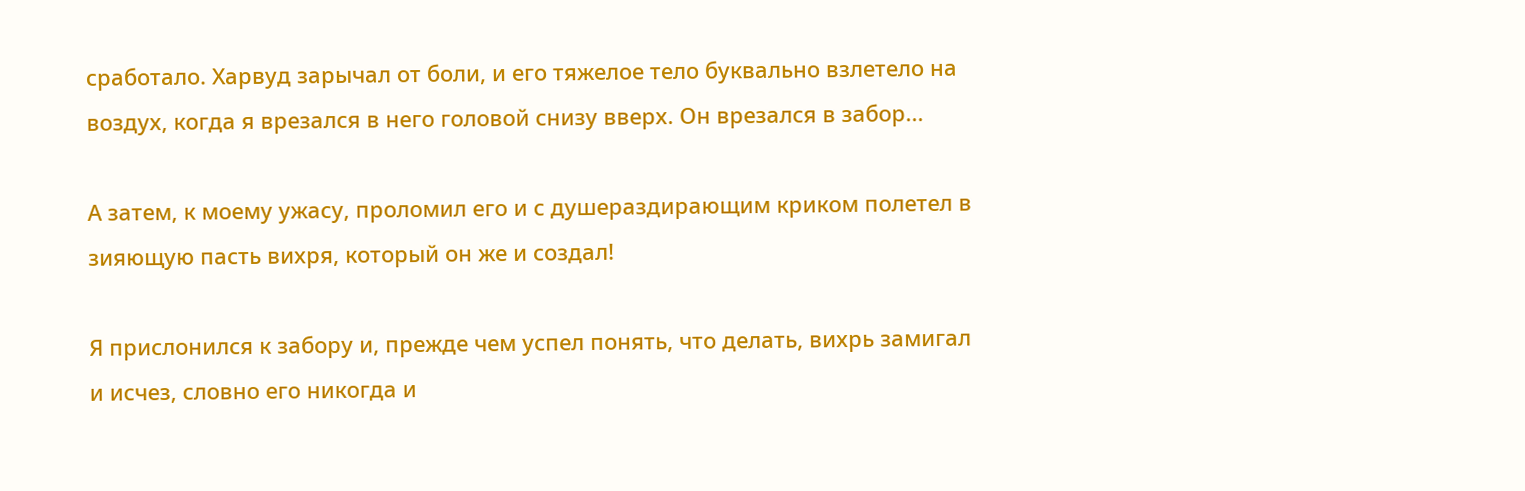сработало. Харвуд зарычал от боли, и его тяжелое тело буквально взлетело на воздух, когда я врезался в него головой снизу вверх. Он врезался в забор...

А затем, к моему ужасу, проломил его и с душераздирающим криком полетел в зияющую пасть вихря, который он же и создал!

Я прислонился к забору и, прежде чем успел понять, что делать, вихрь замигал и исчез, словно его никогда и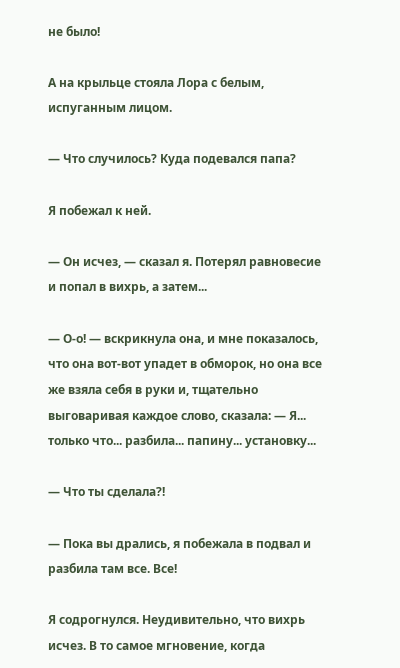не было!

А на крыльце стояла Лора с белым, испуганным лицом.

— Что случилось? Куда подевался папа?

Я побежал к ней.

— Он исчез, — сказал я. Потерял равновесие и попал в вихрь, а затем...

— О-о! — вскрикнула она, и мне показалось, что она вот-вот упадет в обморок, но она все же взяла себя в руки и, тщательно выговаривая каждое слово, сказала: — Я... только что... разбила... папину... установку...

— Что ты сделала?!

— Пока вы дрались, я побежала в подвал и разбила там все. Все!

Я содрогнулся. Неудивительно, что вихрь исчез. В то самое мгновение, когда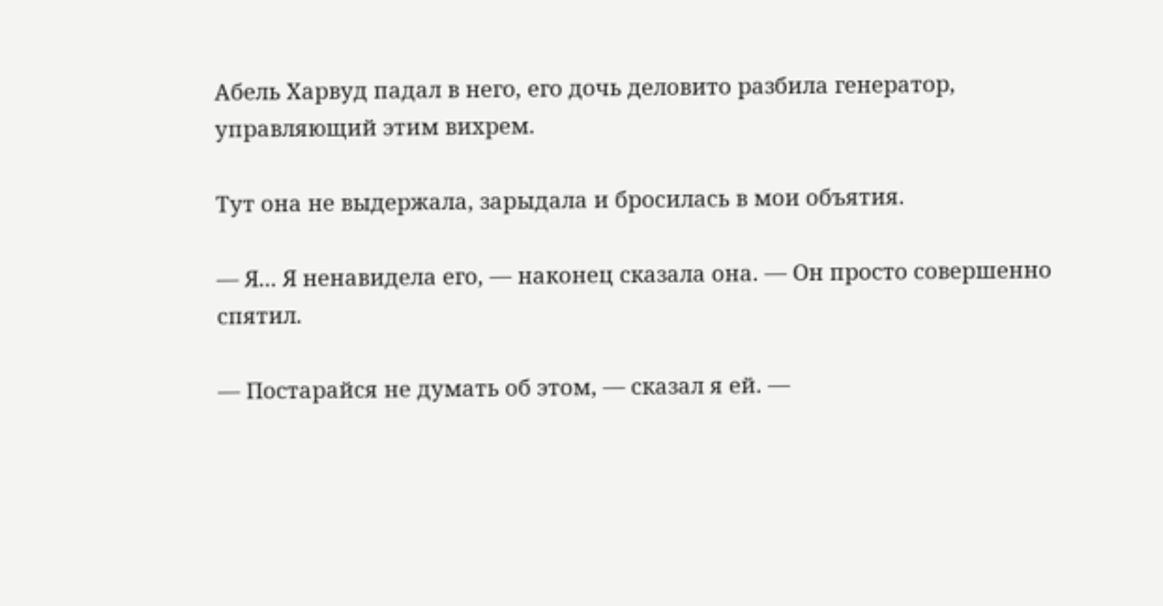Абель Харвуд падал в него, его дочь деловито разбила генератор, управляющий этим вихрем.

Тут она не выдержала, зарыдала и бросилась в мои объятия.

— Я... Я ненавидела его, — наконец сказала она. — Он просто совершенно спятил.

— Постарайся не думать об этом, — сказал я ей. —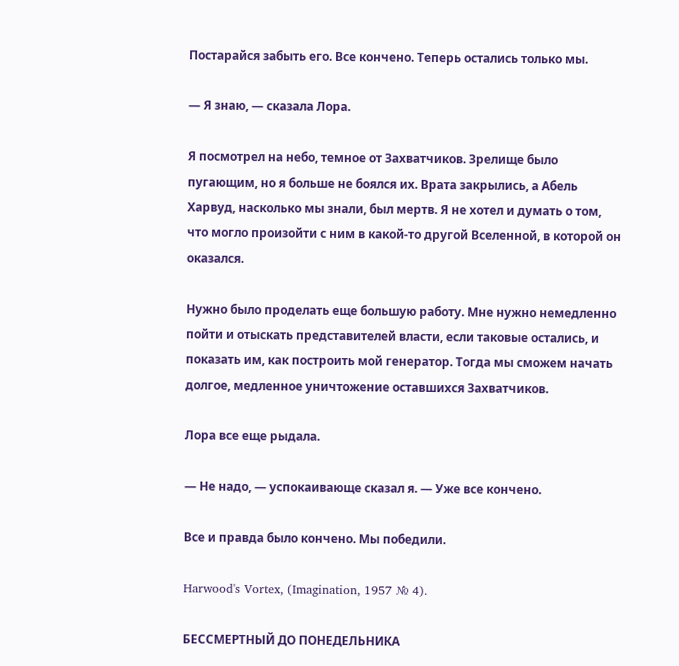Постарайся забыть его. Все кончено. Теперь остались только мы.

— Я знаю, — сказала Лора.

Я посмотрел на небо, темное от Захватчиков. Зрелище было пугающим, но я больше не боялся их. Врата закрылись, а Абель Харвуд, насколько мы знали, был мертв. Я не хотел и думать о том, что могло произойти с ним в какой-то другой Вселенной, в которой он оказался.

Нужно было проделать еще большую работу. Мне нужно немедленно пойти и отыскать представителей власти, если таковые остались, и показать им, как построить мой генератор. Тогда мы сможем начать долгое, медленное уничтожение оставшихся Захватчиков.

Лора все еще рыдала.

— Не надо, — успокаивающе сказал я. — Уже все кончено.

Все и правда было кончено. Мы победили.

Harwood's Vortex, (Imagination, 1957 № 4).

БЕССМЕРТНЫЙ ДО ПОНЕДЕЛЬНИКА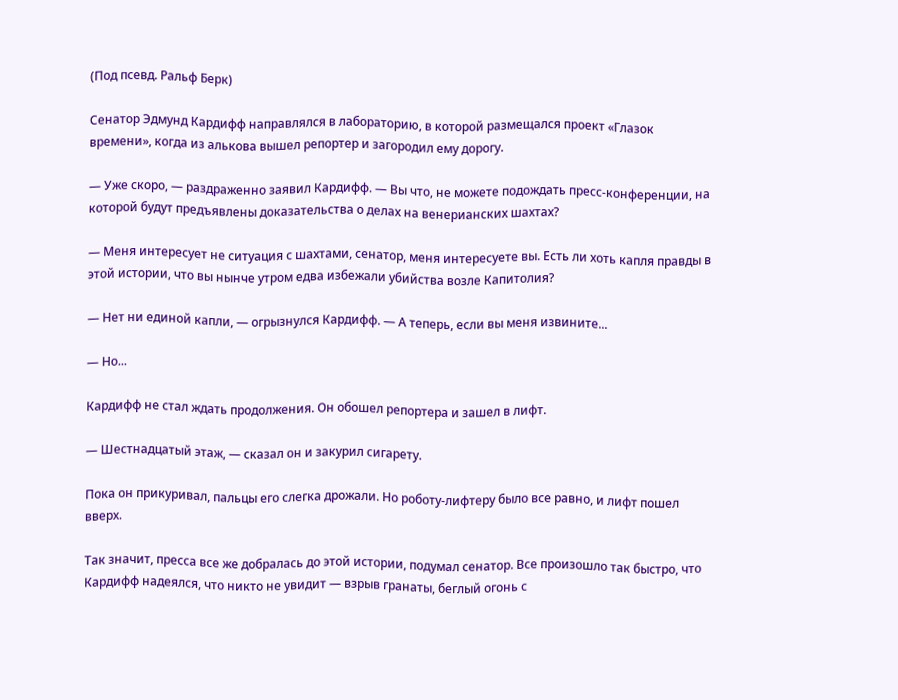(Под псевд. Ральф Берк)

Сенатор Эдмунд Кардифф направлялся в лабораторию, в которой размещался проект «Глазок времени», когда из алькова вышел репортер и загородил ему дорогу.

— Уже скоро, — раздраженно заявил Кардифф. — Вы что, не можете подождать пресс-конференции, на которой будут предъявлены доказательства о делах на венерианских шахтах?

— Меня интересует не ситуация с шахтами, сенатор, меня интересуете вы. Есть ли хоть капля правды в этой истории, что вы нынче утром едва избежали убийства возле Капитолия?

— Нет ни единой капли, — огрызнулся Кардифф. — А теперь, если вы меня извините...

— Но...

Кардифф не стал ждать продолжения. Он обошел репортера и зашел в лифт.

— Шестнадцатый этаж, — сказал он и закурил сигарету.

Пока он прикуривал, пальцы его слегка дрожали. Но роботу-лифтеру было все равно, и лифт пошел вверх.

Так значит, пресса все же добралась до этой истории, подумал сенатор. Все произошло так быстро, что Кардифф надеялся, что никто не увидит — взрыв гранаты, беглый огонь с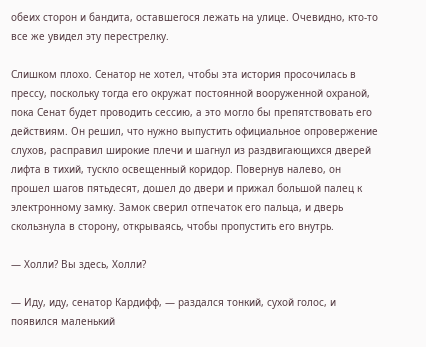обеих сторон и бандита, оставшегося лежать на улице. Очевидно, кто-то все же увидел эту перестрелку.

Слишком плохо. Сенатор не хотел, чтобы эта история просочилась в прессу, поскольку тогда его окружат постоянной вооруженной охраной, пока Сенат будет проводить сессию, а это могло бы препятствовать его действиям. Он решил, что нужно выпустить официальное опровержение слухов, расправил широкие плечи и шагнул из раздвигающихся дверей лифта в тихий, тускло освещенный коридор. Повернув налево, он прошел шагов пятьдесят, дошел до двери и прижал большой палец к электронному замку. Замок сверил отпечаток его пальца, и дверь скользнула в сторону, открываясь, чтобы пропустить его внутрь.

— Холли? Вы здесь, Холли?

— Иду, иду, сенатор Кардифф, — раздался тонкий, сухой голос, и появился маленький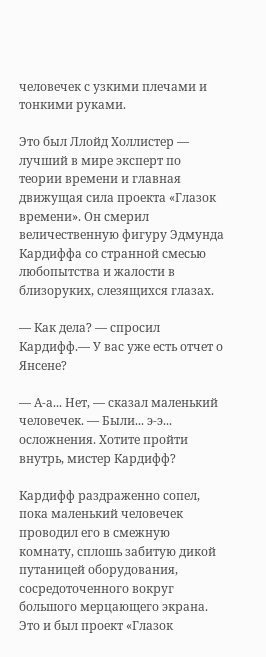человечек с узкими плечами и тонкими руками.

Это был Ллойд Холлистер — лучший в мире эксперт по теории времени и главная движущая сила проекта «Глазок времени». Он смерил величественную фигуру Эдмунда Кардиффа со странной смесью любопытства и жалости в близоруких, слезящихся глазах.

— Как дела? — спросил Кардифф.— У вас уже есть отчет о Янсене?

— А-а... Нет, — сказал маленький человечек. — Были... э-э... осложнения. Хотите пройти внутрь, мистер Кардифф?

Кардифф раздраженно сопел, пока маленький человечек проводил его в смежную комнату, сплошь забитую дикой путаницей оборудования, сосредоточенного вокруг большого мерцающего экрана. Это и был проект «Глазок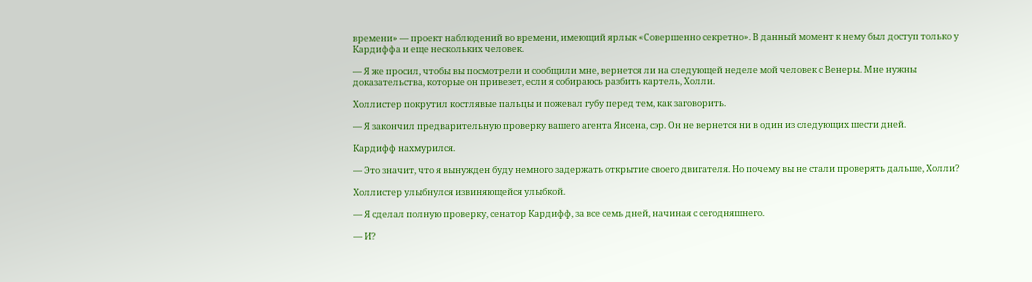времени» — проект наблюдений во времени, имеющий ярлык «Совершенно секретно». В данный момент к нему был доступ только у Кардиффа и еще нескольких человек.

— Я же просил, чтобы вы посмотрели и сообщили мне, вернется ли на следующей неделе мой человек с Венеры. Мне нужны доказательства, которые он привезет, если я собираюсь разбить картель, Холли.

Холлистер покрутил костлявые пальцы и пожевал губу перед тем, как заговорить.

— Я закончил предварительную проверку вашего агента Янсена, сэр. Он не вернется ни в один из следующих шести дней.

Кардифф нахмурился.

— Это значит, что я вынужден буду немного задержать открытие своего двигателя. Но почему вы не стали проверять дальше, Холли?

Холлистер улыбнулся извиняющейся улыбкой.

— Я сделал полную проверку, сенатор Кардифф, за все семь дней, начиная с сегодняшнего.

— И?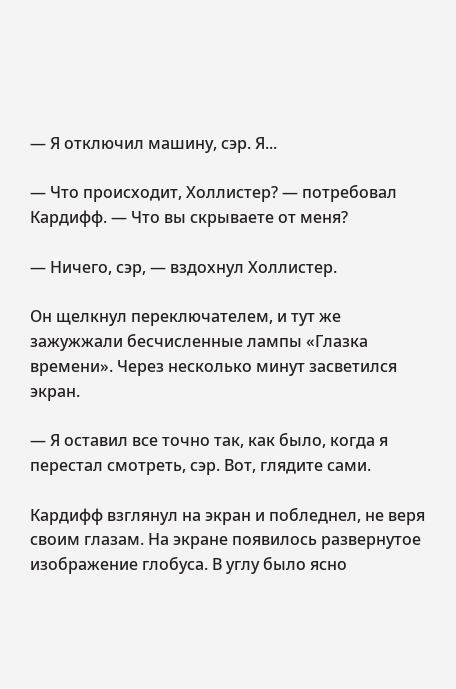— Я отключил машину, сэр. Я...

— Что происходит, Холлистер? — потребовал Кардифф. — Что вы скрываете от меня?

— Ничего, сэр, — вздохнул Холлистер.

Он щелкнул переключателем, и тут же зажужжали бесчисленные лампы «Глазка времени». Через несколько минут засветился экран.

— Я оставил все точно так, как было, когда я перестал смотреть, сэр. Вот, глядите сами.

Кардифф взглянул на экран и побледнел, не веря своим глазам. На экране появилось развернутое изображение глобуса. В углу было ясно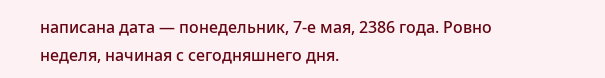написана дата — понедельник, 7-е мая, 2386 года. Ровно неделя, начиная с сегодняшнего дня.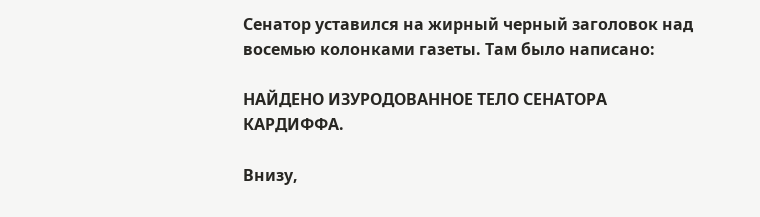Сенатор уставился на жирный черный заголовок над восемью колонками газеты. Там было написано:

НАЙДЕНО ИЗУРОДОВАННОЕ ТЕЛО СЕНАТОРА КАРДИФФА.

Внизу,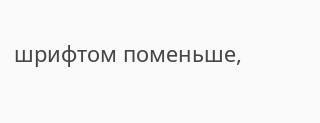шрифтом поменьше,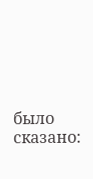было сказано: